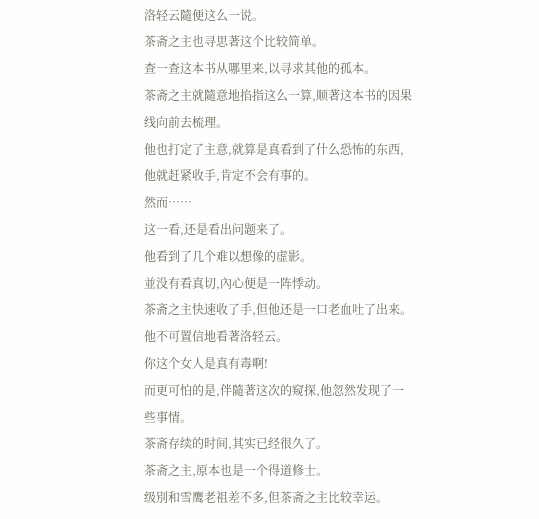洛轻云隨便这么一说。
茶斋之主也寻思著这个比较简单。
查一查这本书从哪里来,以寻求其他的孤本。
茶斋之主就隨意地掐指这么一算,顺著这本书的因果线向前去梳理。
他也打定了主意,就算是真看到了什么恐怖的东西,他就赶紧收手,肯定不会有事的。
然而……
这一看,还是看出问题来了。
他看到了几个难以想像的虚影。
並没有看真切,內心便是一阵悸动。
茶斋之主快速收了手,但他还是一口老血吐了出来。
他不可置信地看著洛轻云。
你这个女人是真有毒啊!
而更可怕的是,伴隨著这次的窥探,他忽然发现了一些事情。
茶斋存续的时间,其实已经很久了。
茶斋之主,原本也是一个得道修士。
级別和雪鹰老祖差不多,但茶斋之主比较幸运。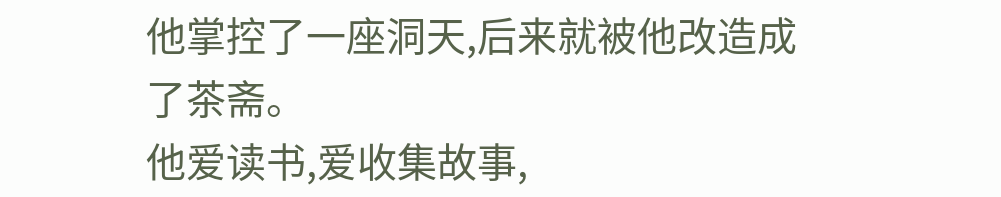他掌控了一座洞天,后来就被他改造成了茶斋。
他爱读书,爱收集故事,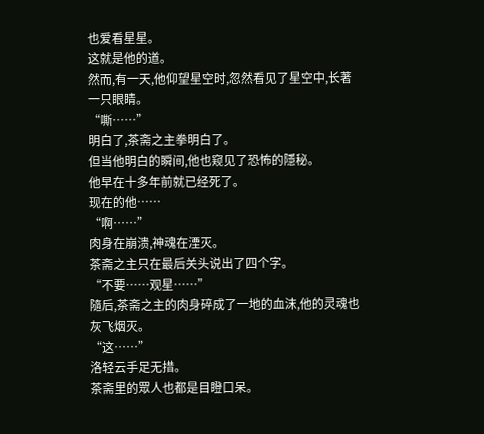也爱看星星。
这就是他的道。
然而,有一天,他仰望星空时,忽然看见了星空中,长著一只眼睛。
“嘶……”
明白了,茶斋之主拳明白了。
但当他明白的瞬间,他也窥见了恐怖的隱秘。
他早在十多年前就已经死了。
现在的他……
“啊……”
肉身在崩溃,神魂在湮灭。
茶斋之主只在最后关头说出了四个字。
“不要……观星……”
隨后,茶斋之主的肉身碎成了一地的血沫,他的灵魂也灰飞烟灭。
“这……”
洛轻云手足无措。
茶斋里的眾人也都是目瞪口呆。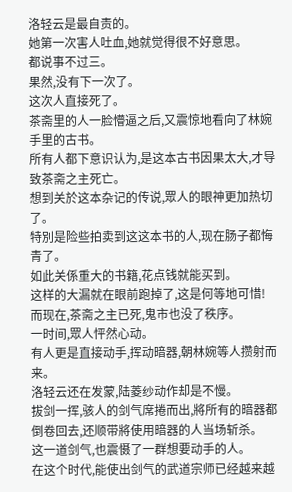洛轻云是最自责的。
她第一次害人吐血,她就觉得很不好意思。
都说事不过三。
果然,没有下一次了。
这次人直接死了。
茶斋里的人一脸懵逼之后,又震惊地看向了林婉手里的古书。
所有人都下意识认为,是这本古书因果太大,才导致茶斋之主死亡。
想到关於这本杂记的传说,眾人的眼神更加热切了。
特別是险些拍卖到这这本书的人,现在肠子都悔青了。
如此关係重大的书籍,花点钱就能买到。
这样的大漏就在眼前跑掉了,这是何等地可惜!
而现在,茶斋之主已死,鬼市也没了秩序。
一时间,眾人怦然心动。
有人更是直接动手,挥动暗器,朝林婉等人攒射而来。
洛轻云还在发蒙,陆菱纱动作却是不慢。
拔剑一挥,骇人的剑气席捲而出,將所有的暗器都倒卷回去,还顺带將使用暗器的人当场斩杀。
这一道剑气,也震慑了一群想要动手的人。
在这个时代,能使出剑气的武道宗师已经越来越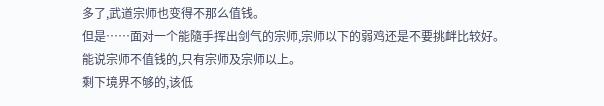多了,武道宗师也变得不那么值钱。
但是……面对一个能隨手挥出剑气的宗师,宗师以下的弱鸡还是不要挑衅比较好。
能说宗师不值钱的,只有宗师及宗师以上。
剩下境界不够的,该低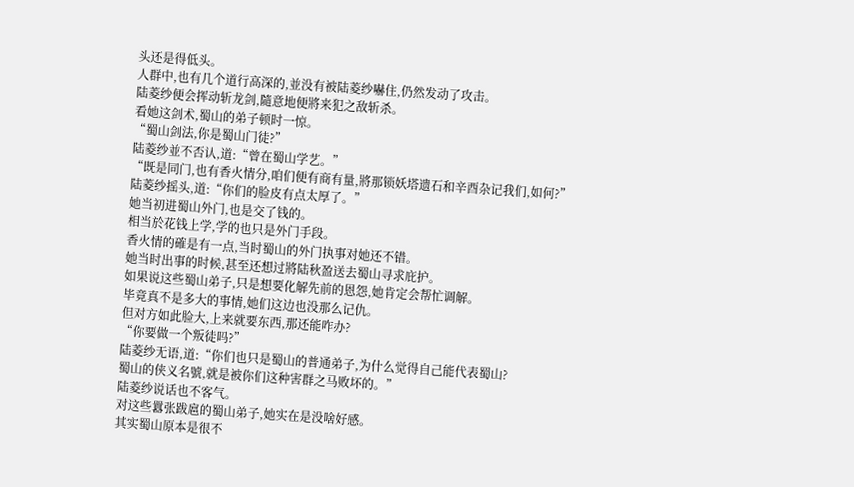头还是得低头。
人群中,也有几个道行高深的,並没有被陆菱纱嚇住,仍然发动了攻击。
陆菱纱便会挥动斩龙剑,隨意地便將来犯之敌斩杀。
看她这剑术,蜀山的弟子顿时一惊。
“蜀山剑法,你是蜀山门徒?”
陆菱纱並不否认,道:“曾在蜀山学艺。”
“既是同门,也有香火情分,咱们便有商有量,將那锁妖塔遗石和辛酉杂记我们,如何?”
陆菱纱摇头,道:“你们的脸皮有点太厚了。”
她当初进蜀山外门,也是交了钱的。
相当於花钱上学,学的也只是外门手段。
香火情的確是有一点,当时蜀山的外门执事对她还不错。
她当时出事的时候,甚至还想过將陆秋盈送去蜀山寻求庇护。
如果说这些蜀山弟子,只是想要化解先前的恩怨,她肯定会帮忙调解。
毕竟真不是多大的事情,她们这边也没那么记仇。
但对方如此脸大,上来就要东西,那还能咋办?
“你要做一个叛徒吗?”
陆菱纱无语,道:“你们也只是蜀山的普通弟子,为什么觉得自己能代表蜀山?
蜀山的侠义名號,就是被你们这种害群之马败坏的。”
陆菱纱说话也不客气。
对这些囂张跋扈的蜀山弟子,她实在是没啥好感。
其实蜀山原本是很不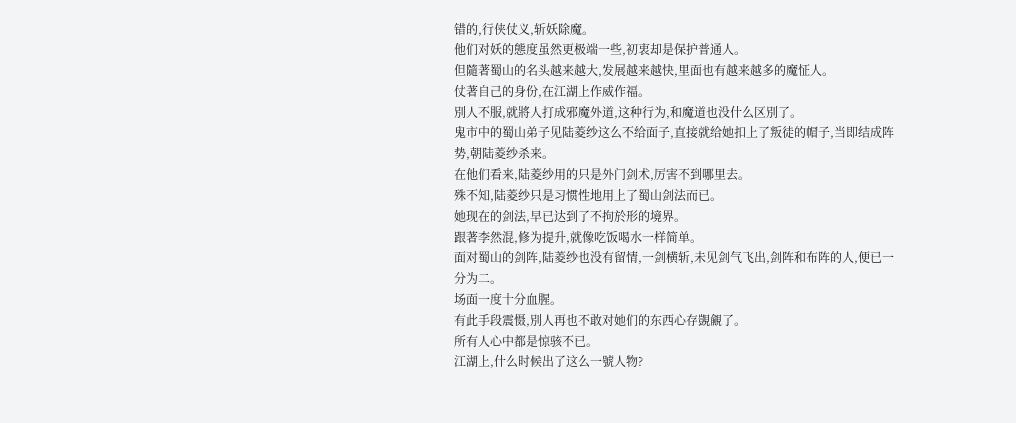错的,行侠仗义,斩妖除魔。
他们对妖的態度虽然更极端一些,初衷却是保护普通人。
但隨著蜀山的名头越来越大,发展越来越快,里面也有越来越多的魔怔人。
仗著自己的身份,在江湖上作威作福。
別人不服,就將人打成邪魔外道,这种行为,和魔道也没什么区別了。
鬼市中的蜀山弟子见陆菱纱这么不给面子,直接就给她扣上了叛徒的帽子,当即结成阵势,朝陆菱纱杀来。
在他们看来,陆菱纱用的只是外门剑术,厉害不到哪里去。
殊不知,陆菱纱只是习惯性地用上了蜀山剑法而已。
她现在的剑法,早已达到了不拘於形的境界。
跟著李然混,修为提升,就像吃饭喝水一样简单。
面对蜀山的剑阵,陆菱纱也没有留情,一剑横斩,未见剑气飞出,剑阵和布阵的人,便已一分为二。
场面一度十分血腥。
有此手段震慑,別人再也不敢对她们的东西心存覬覦了。
所有人心中都是惊骇不已。
江湖上,什么时候出了这么一號人物?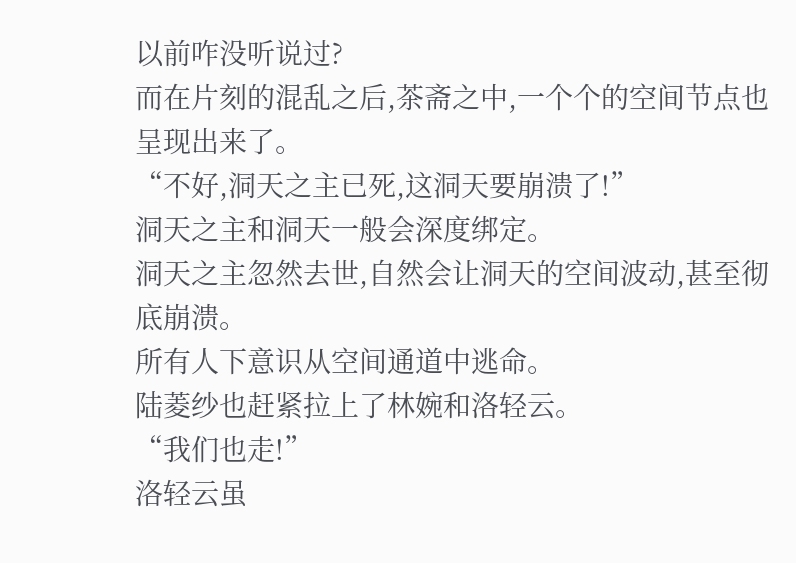以前咋没听说过?
而在片刻的混乱之后,茶斋之中,一个个的空间节点也呈现出来了。
“不好,洞天之主已死,这洞天要崩溃了!”
洞天之主和洞天一般会深度绑定。
洞天之主忽然去世,自然会让洞天的空间波动,甚至彻底崩溃。
所有人下意识从空间通道中逃命。
陆菱纱也赶紧拉上了林婉和洛轻云。
“我们也走!”
洛轻云虽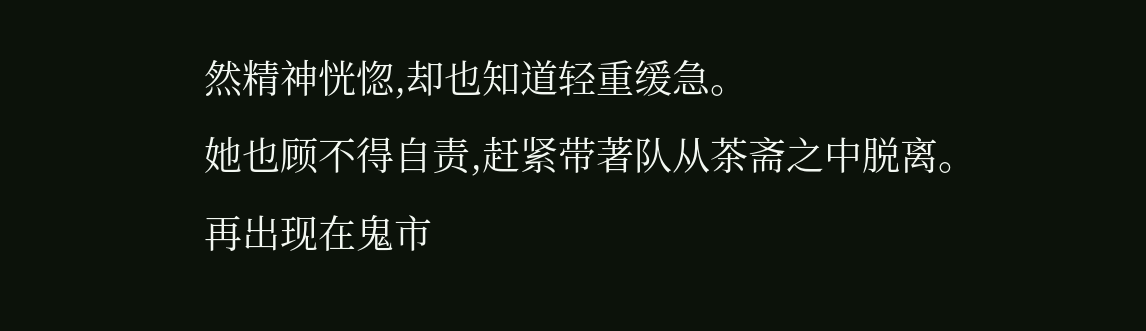然精神恍惚,却也知道轻重缓急。
她也顾不得自责,赶紧带著队从茶斋之中脱离。
再出现在鬼市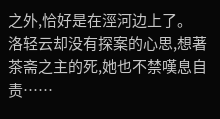之外,恰好是在涇河边上了。
洛轻云却没有探案的心思,想著茶斋之主的死,她也不禁嘆息自责……